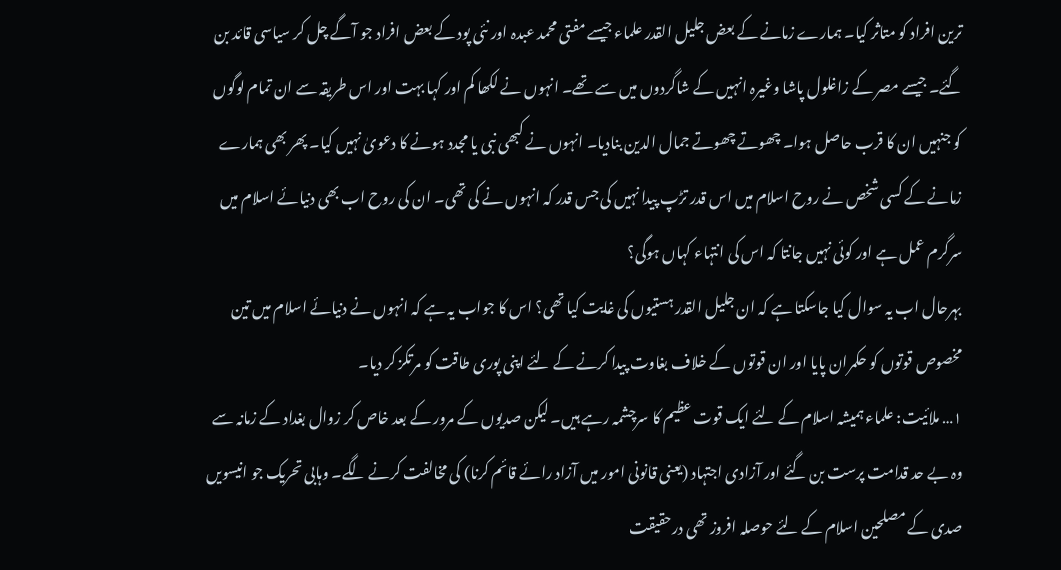ترین افراد کو متاثر کیا۔ ہمارے زمانے کے بعض جلیل القدر علماء جیسے مفتی محمد عبدہ اور نئی پود کے بعض افراد جو آگے چل کر سیاسی قائد بن گئے۔ جیسے مصر کے زاغلول پاشا وغیرہ انہیں کے شاگردوں میں سے تھے۔ انہوں نے لکھا کم اور کہا بہت اور اس طریقہ سے ان تمام لوگوں کو جنہیں ان کا قرب حاصل ہوا۔ چھوتے چھوتے جمال الدین بنادیا۔ انہوں نے کبھی نبی یا مجدد ہونے کا دعویٰ نہیں کیا۔ پھر بھی ہمارے زمانے کے کسی شخص نے روح اسلام میں اس قدر تڑپ پیدا نہیں کی جس قدر کہ انہوں نے کی تھی۔ ان کی روح اب بھی دنیائے اسلام میں سرگرم عمل ہے اور کوئی نہیں جانتا کہ اس کی انتہاء کہاں ہوگی؟
بہرحال اب یہ سوال کیا جاسکتا ہے کہ ان جلیل القدر ہستیوں کی غایت کیا تھی؟ اس کا جواب یہ ہے کہ انہوں نے دنیائے اسلام میں تین مخصوص قوتوں کو حکمران پایا اور ان قوتوں کے خلاف بغاوت پیدا کرنے کے لئے اپنی پوری طاقت کو مرتکز کر دیا۔
۱… ملائیت: علماء ہمیشہ اسلام کے لئے ایک قوت عظیم کا سرچشمہ رہے ہیں۔ لیکن صدیوں کے مرور کے بعد خاص کر زوال بغداد کے زمانہ سے وہ بے حد قدامت پرست بن گئے اور آزادی اجتہاد (یعنی قانونی امور میں آزاد رائے قائم کرنا) کی مخالفت کرنے لگے۔ وہابی تحریک جو انیسویں صدی کے مصلحین اسلام کے لئے حوصلہ افروز تھی درحقیقت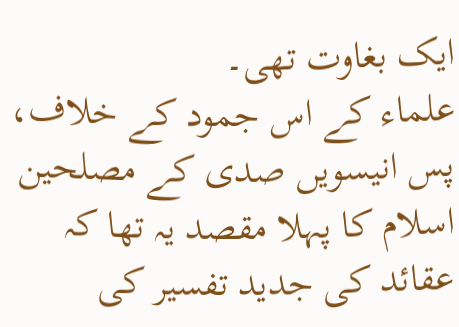ایک بغاوت تھی۔
علماء کے اس جمود کے خلاف، پس انیسویں صدی کے مصلحین اسلام کا پہلا مقصد یہ تھا کہ عقائد کی جدید تفسیر کی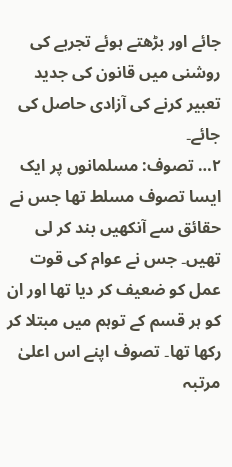جائے اور بڑھتے ہوئے تجربے کی روشنی میں قانون کی جدید تعبیر کرنے کی آزادی حاصل کی جائے۔
۲… تصوف: مسلمانوں پر ایک ایسا تصوف مسلط تھا جس نے حقائق سے آنکھیں بند کر لی تھیں۔ جس نے عوام کی قوت عمل کو ضعیف کر دیا تھا اور ان کو ہر قسم کے توہم میں مبتلا کر رکھا تھا۔ تصوف اپنے اس اعلیٰ مرتبہ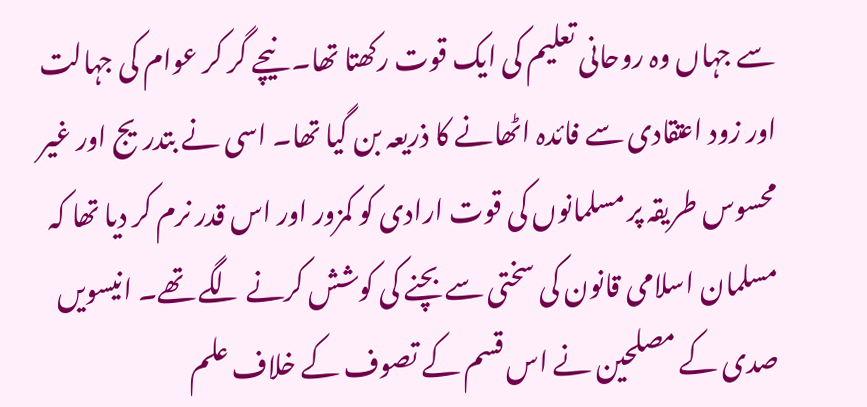سے جہاں وہ روحانی تعلیم کی ایک قوت رکھتا تھا۔ نیچے گر کر عوام کی جہالت اور زود اعتقادی سے فائدہ اٹھانے کا ذریعہ بن گیا تھا۔ اسی نے بتدریج اور غیر محسوس طریقہ پر مسلمانوں کی قوت ارادی کو کمزور اور اس قدر نرم کر دیا تھا کہ مسلمان اسلامی قانون کی سختی سے بچنے کی کوشش کرنے لگے تھے۔ انیسویں صدی کے مصلحین نے اس قسم کے تصوف کے خلاف علم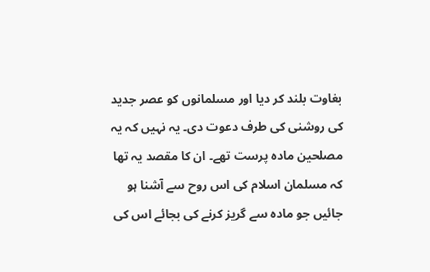بغاوت بلند کر دیا اور مسلمانوں کو عصر جدید کی روشنی کی طرف دعوت دی۔ یہ نہیں کہ یہ مصلحین مادہ پرست تھے۔ ان کا مقصد یہ تھا کہ مسلمان اسلام کی اس روح سے آشنا ہو جائیں جو مادہ سے گریز کرنے کی بجائے اس کی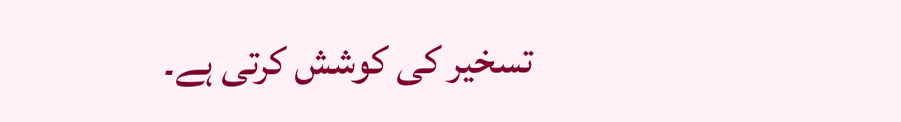تسخیر کی کوشش کرتی ہے۔